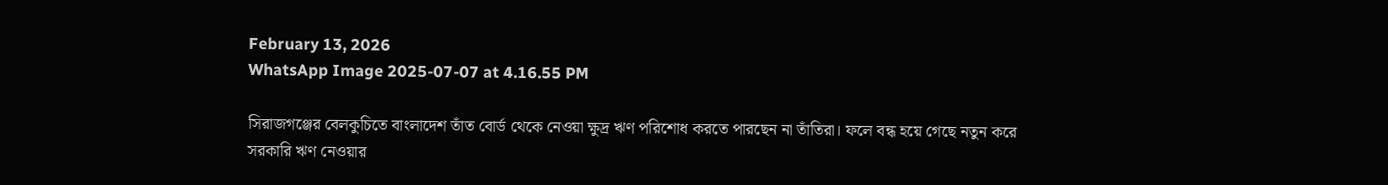February 13, 2026
WhatsApp Image 2025-07-07 at 4.16.55 PM

সিরাজগঞ্জের বেলকুচিতে বাংলাদেশ তাঁত বোর্ড থেকে নেওয়া ক্ষুদ্র ঋণ পরিশোধ করতে পারছেন না তাঁতিরা। ফলে বন্ধ হয়ে গেছে নতুন করে সরকারি ঋণ নেওয়ার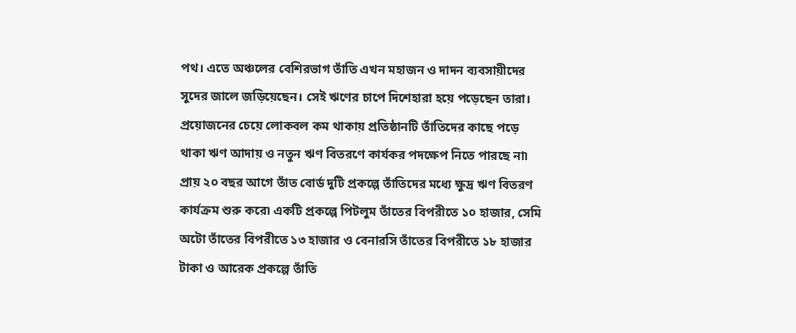পথ। এতে অঞ্চলের বেশিরভাগ তাঁতি এখন মহাজন ও দাদন ব্যবসায়ীদের সুদের জালে জড়িয়েছেন। সেই ঋণের চাপে দিশেহারা হয়ে পড়েছেন তারা। প্রয়োজনের চেয়ে লোকবল কম থাকায় প্রতিষ্ঠানটি তাঁতিদের কাছে পড়ে থাকা ঋণ আদায় ও নতুন ঋণ বিতরণে কার্যকর পদক্ষেপ নিতে পারছে না৷ প্রায় ২০ বছর আগে তাঁত বোর্ড দুটি প্রকল্পে তাঁতিদের মধ্যে ক্ষুদ্র ঋণ বিতরণ কার্যক্রম শুরু করে৷ একটি প্রকল্পে পিটলুম তাঁতের বিপরীতে ১০ হাজার, সেমি অটো তাঁতের বিপরীতে ১৩ হাজার ও বেনারসি তাঁতের বিপরীতে ১৮ হাজার টাকা ও আরেক প্রকল্পে তাঁতি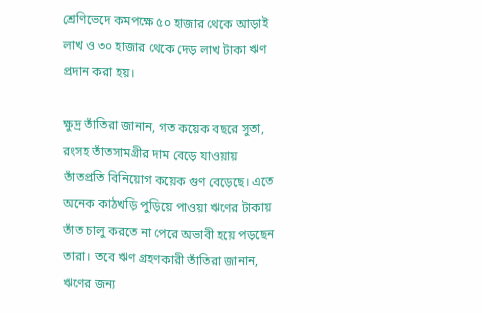শ্রেণিভেদে কমপক্ষে ৫০ হাজার থেকে আড়াই লাখ ও ৩০ হাজার থেকে দেড় লাখ টাকা ঋণ প্রদান করা হয়।

ক্ষুদ্র তাঁতিরা জানান, গত কয়েক বছরে সুতা, রংসহ তাঁতসামগ্রীর দাম বেড়ে যাওয়ায় তাঁতপ্রতি বিনিয়োগ কয়েক গুণ বেড়েছে। এতে অনেক কাঠখড়ি পুড়িয়ে পাওয়া ঋণের টাকায় তাঁত চালু করতে না পেরে অভাবী হয়ে পড়ছেন তারা। তবে ঋণ গ্রহণকারী তাঁতিরা জানান, ঋণের জন্য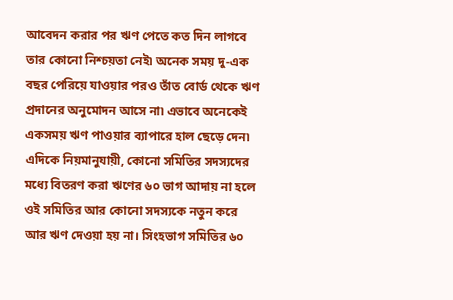আবেদন করার পর ঋণ পেতে কত দিন লাগবে তার কোনো নিশ্চয়তা নেই৷ অনেক সময় দু-এক বছর পেরিয়ে যাওয়ার পরও তাঁত বোর্ড থেকে ঋণ প্রদানের অনুমোদন আসে না৷ এভাবে অনেকেই একসময় ঋণ পাওয়ার ব্যাপারে হাল ছেড়ে দেন৷ এদিকে নিয়মানুযায়ী, কোনো সমিতির সদস্যদের মধ্যে বিতরণ করা ঋণের ৬০ ভাগ আদায় না হলে ওই সমিতির আর কোনো সদস্যকে নতুন করে আর ঋণ দেওয়া হয় না। সিংহভাগ সমিতির ৬০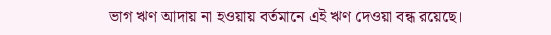ভাগ ঋণ আদায় না হওয়ায় বর্তমানে এই ঋণ দেওয়া বন্ধ রয়েছে।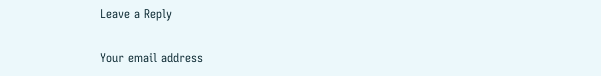Leave a Reply

Your email address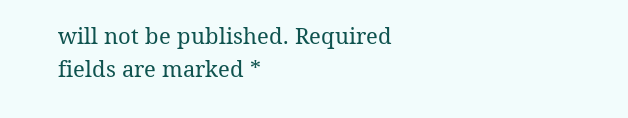will not be published. Required fields are marked *